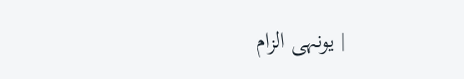| یونہی الزام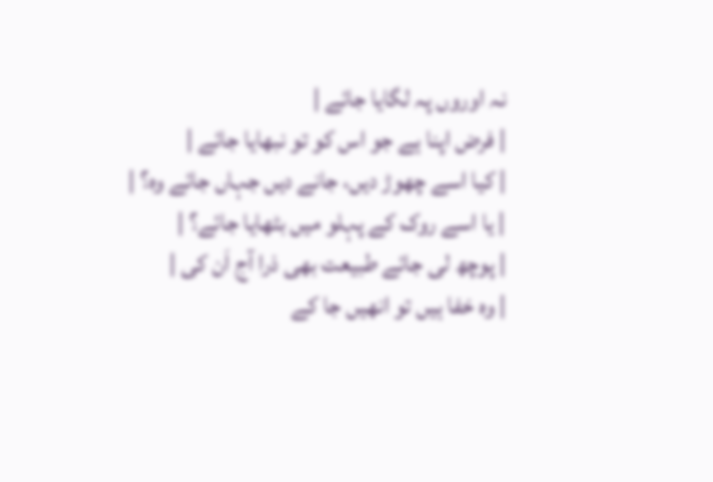نہ اوروں پہ لگایا جائے |
| فرض اپنا ہے جو اس کو تو نبھایا جائے |
| کیا اسے چھوڑ دیں، جانے دیں جہاں جائے وہ؟ |
| یا اسے روک کے پہلو میں بٹھایا جائے؟ |
| پوچھ لی جائے طبیعت بھی ذرا آج اَن کی |
| وہ خفا ہیں تو انھیں جا کے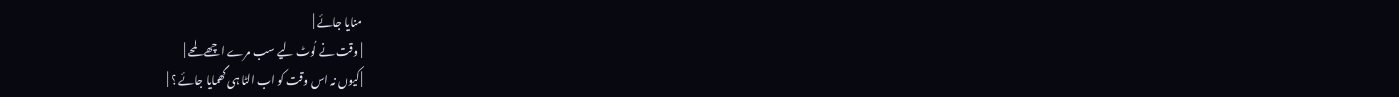منایا جائے |
| وقت نے لُوٹ لیے سب مرے اچھے لمحے |
| کیوں نہ اس وقت کو اب الٹا ہی گھمایا جائے ؟ |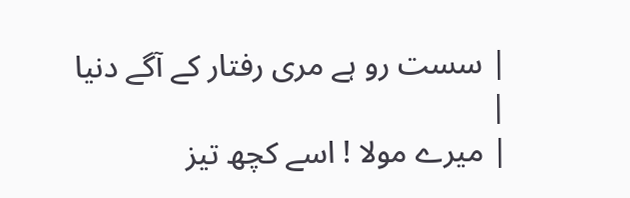| سست رو ہے مری رفتار کے آگے دنیا |
| میرے مولا ! اسے کچھ تیز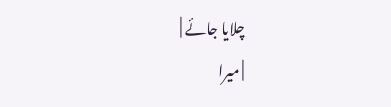چلایا جائے |
| میرا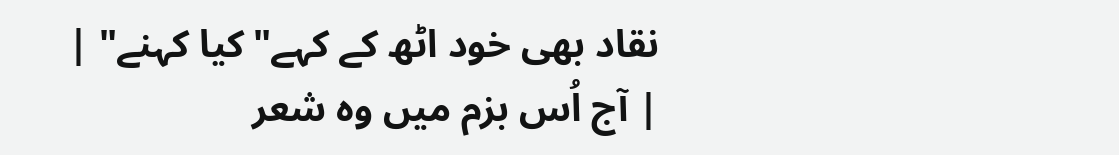نقاد بھی خود اٹھ کے کہے"کیا کہنے" |
| آج اُس بزم میں وہ شعر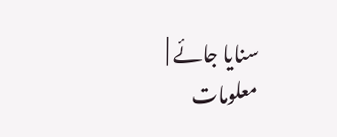سنایا جائے |
معلومات